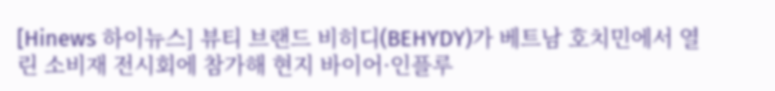[Hinews 하이뉴스] 뷰티 브랜드 비히디(BEHYDY)가 베트남 호치민에서 열린 소비재 전시회에 참가해 현지 바이어·인플루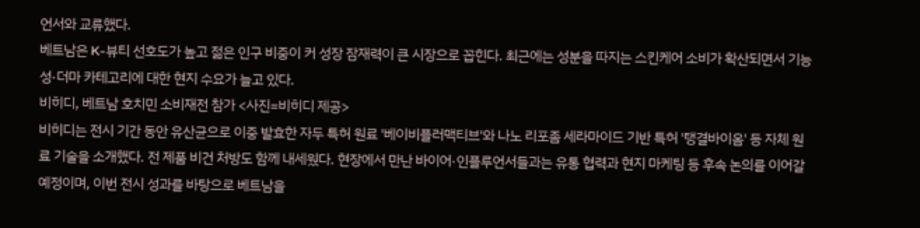언서와 교류했다.
베트남은 K-뷰티 선호도가 높고 젊은 인구 비중이 커 성장 잠재력이 큰 시장으로 꼽힌다. 최근에는 성분을 따지는 스킨케어 소비가 확산되면서 기능성·더마 카테고리에 대한 현지 수요가 늘고 있다.
비히디, 베트남 호치민 소비재전 참가 <사진=비히디 제공>
비히디는 전시 기간 동안 유산균으로 이중 발효한 자두 특허 원료 '베이비플러맥티브'와 나노 리포좀 세라마이드 기반 특허 '탱결바이옴' 등 자체 원료 기술을 소개했다. 전 제품 비건 처방도 함께 내세웠다. 현장에서 만난 바이어·인플루언서들과는 유통 협력과 현지 마케팅 등 후속 논의를 이어갈 예정이며, 이번 전시 성과를 바탕으로 베트남을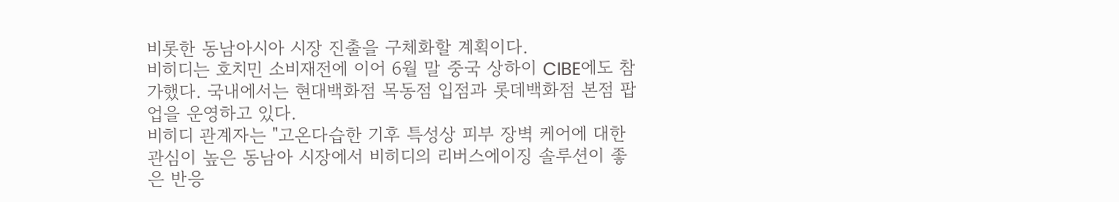비롯한 동남아시아 시장 진출을 구체화할 계획이다.
비히디는 호치민 소비재전에 이어 6월 말 중국 상하이 CIBE에도 참가했다. 국내에서는 현대백화점 목동점 입점과 롯데백화점 본점 팝업을 운영하고 있다.
비히디 관계자는 "고온다습한 기후 특성상 피부 장벽 케어에 대한 관심이 높은 동남아 시장에서 비히디의 리버스에이징 솔루션이 좋은 반응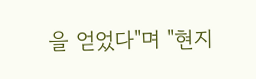을 얻었다"며 "현지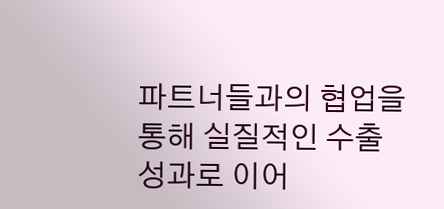파트너들과의 협업을 통해 실질적인 수출 성과로 이어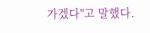가겠다"고 말했다.